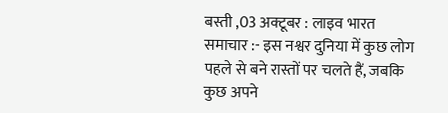बस्ती ,03 अक्टूबर : लाइव भारत समाचार :- इस नश्वर दुनिया में कुछ लोग पहले से बने रास्तों पर चलते हैं, जबकि कुछ अपने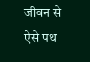जीवन से ऐसे पथ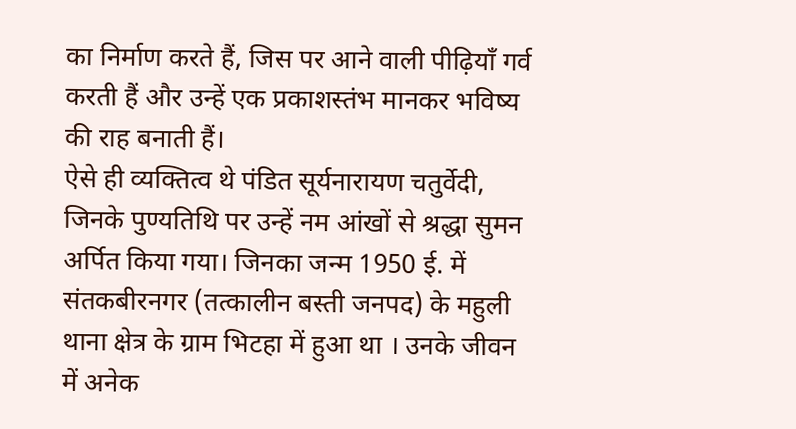का निर्माण करते हैं, जिस पर आने वाली पीढ़ियाँ गर्व करती हैं और उन्हें एक प्रकाशस्तंभ मानकर भविष्य की राह बनाती हैं।
ऐसे ही व्यक्तित्व थे पंडित सूर्यनारायण चतुर्वेदी, जिनके पुण्यतिथि पर उन्हें नम आंखों से श्रद्धा सुमन अर्पित किया गया। जिनका जन्म 1950 ई. में संतकबीरनगर (तत्कालीन बस्ती जनपद) के महुली थाना क्षेत्र के ग्राम भिटहा में हुआ था । उनके जीवन में अनेक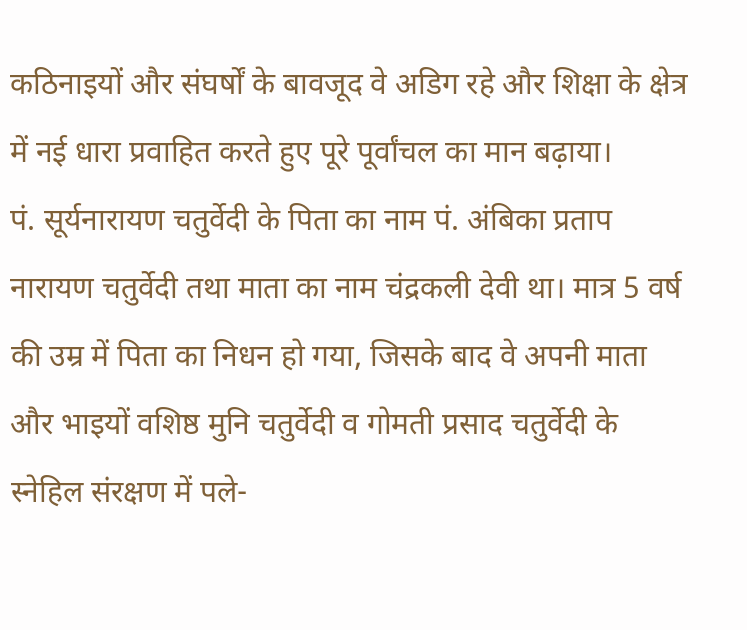कठिनाइयों और संघर्षों के बावजूद वे अडिग रहे और शिक्षा के क्षेत्र में नई धारा प्रवाहित करते हुए पूरे पूर्वांचल का मान बढ़ाया।
पं. सूर्यनारायण चतुर्वेदी के पिता का नाम पं. अंबिका प्रताप नारायण चतुर्वेदी तथा माता का नाम चंद्रकली देवी था। मात्र 5 वर्ष की उम्र में पिता का निधन हो गया, जिसके बाद वे अपनी माता और भाइयों वशिष्ठ मुनि चतुर्वेदी व गोमती प्रसाद चतुर्वेदी के स्नेहिल संरक्षण में पले-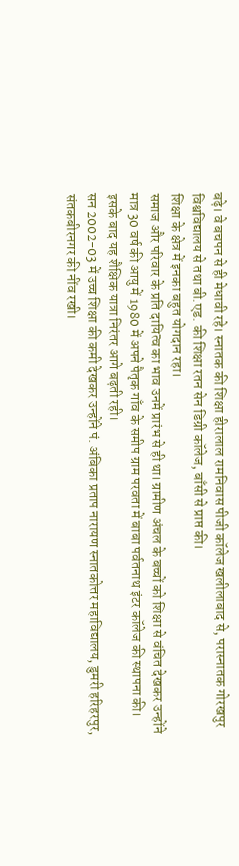बढ़े। वे बचपन से ही मेधावी रहे। स्नातक की शिक्षा हीरालाल रामनिवास पीजी कॉलेज खलीलाबाद से, परास्नातक गोरखपुर विश्वविद्यालय से तथा बी.एड. की शिक्षा रतन सेन डिग्री कॉलेज, बाँसी से प्राप्त की।
शिक्षा के क्षेत्र में इनका बहुत योगदान रहा।
समाज और परिवार के प्रति दायित्व का भाव उनमें प्रारंभ से ही था। ग्रामीण अंचल के बच्चों को शिक्षा से वंचित देखकर उन्होंने मात्र 30 वर्ष की आयु में 1980 में अपने पैतृक गाँव के समीप ग्राम परवता में बाबा पर्वतनाथ इंटर कॉलेज की स्थापना की। इसके बाद यह शैक्षिक यात्रा निरंतर आगे बढ़ती रही।
सन 2002-03 में उच्च शिक्षा की कमी देखकर उन्होंने पं. अंबिका प्रताप नारायण स्नातकोत्तर महाविद्यालय, डुमरी हरिहरपुर, संतकबीरनगर की नींव रखी।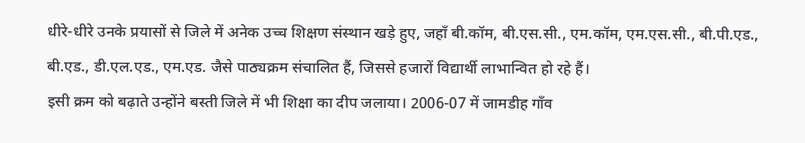धीरे-धीरे उनके प्रयासों से जिले में अनेक उच्च शिक्षण संस्थान खड़े हुए, जहाँ बी.कॉम, बी.एस.सी., एम.कॉम, एम.एस.सी., बी.पी.एड., बी.एड., डी.एल.एड., एम.एड. जैसे पाठ्यक्रम संचालित हैं, जिससे हजारों विद्यार्थी लाभान्वित हो रहे हैं।
इसी क्रम को बढ़ाते उन्होंने बस्ती जिले में भी शिक्षा का दीप जलाया। 2006-07 में जामडीह गाँव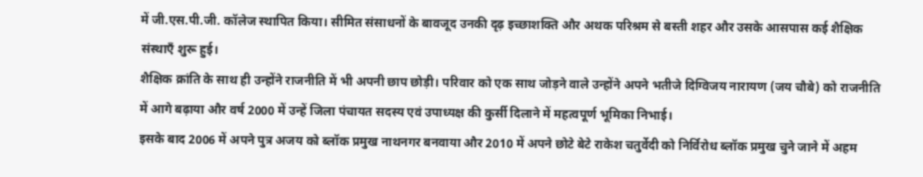में जी.एस.पी.जी. कॉलेज स्थापित किया। सीमित संसाधनों के बावजूद उनकी दृढ़ इच्छाशक्ति और अथक परिश्रम से बस्ती शहर और उसके आसपास कई शैक्षिक संस्थाएँ शुरू हुई।
शैक्षिक क्रांति के साथ ही उन्होंने राजनीति में भी अपनी छाप छोड़ी। परिवार को एक साथ जोड़ने वाले उन्होंने अपने भतीजे दिग्विजय नारायण (जय चौबे) को राजनीति में आगे बढ़ाया और वर्ष 2000 में उन्हें जिला पंचायत सदस्य एवं उपाध्यक्ष की कुर्सी दिलाने में महत्वपूर्ण भूमिका निभाई।
इसके बाद 2006 में अपने पुत्र अजय को ब्लॉक प्रमुख नाथनगर बनवाया और 2010 में अपने छोटे बेटे राकेश चतुर्वेदी को निर्विरोध ब्लॉक प्रमुख चुने जाने में अहम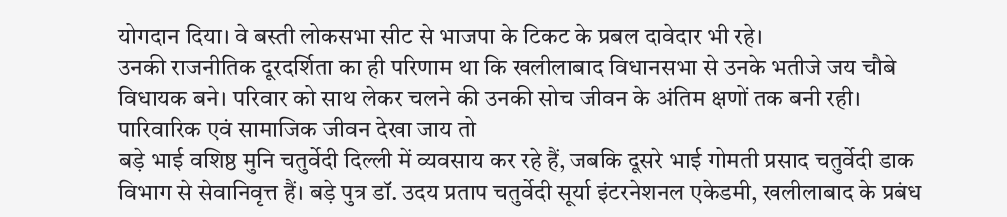योगदान दिया। वे बस्ती लोकसभा सीट से भाजपा के टिकट के प्रबल दावेदार भी रहे।
उनकी राजनीतिक दूरदर्शिता का ही परिणाम था कि खलीलाबाद विधानसभा से उनके भतीजे जय चौबे विधायक बने। परिवार को साथ लेकर चलने की उनकी सोच जीवन के अंतिम क्षणों तक बनी रही।
पारिवारिक एवं सामाजिक जीवन देखा जाय तो
बड़े भाई वशिष्ठ मुनि चतुर्वेदी दिल्ली में व्यवसाय कर रहे हैं, जबकि दूसरे भाई गोमती प्रसाद चतुर्वेदी डाक विभाग से सेवानिवृत्त हैं। बड़े पुत्र डॉ. उदय प्रताप चतुर्वेदी सूर्या इंटरनेशनल एकेडमी, खलीलाबाद के प्रबंध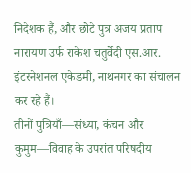निदेशक हैं, और छोटे पुत्र अजय प्रताप नारायण उर्फ राकेश चतुर्वेदी एस.आर. इंटरनेशनल एकेडमी, नाथनगर का संचालन कर रहे हैं।
तीनों पुत्रियाँ—संध्या, कंचन और कुमुम—विवाह के उपरांत परिषदीय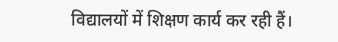विद्यालयों में शिक्षण कार्य कर रही हैं।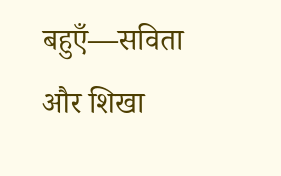बहुएँ—सविता और शिखा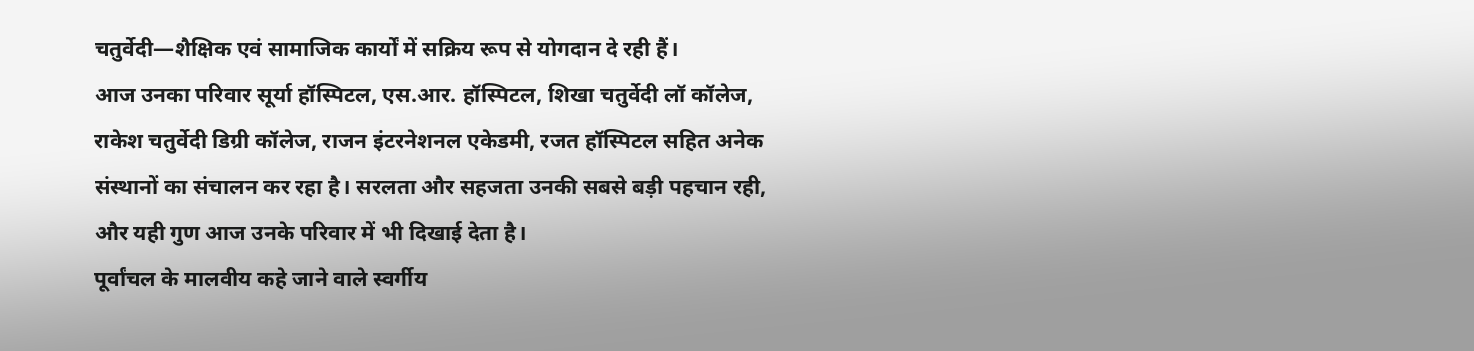चतुर्वेदी—शैक्षिक एवं सामाजिक कार्यों में सक्रिय रूप से योगदान दे रही हैं।
आज उनका परिवार सूर्या हॉस्पिटल, एस.आर. हॉस्पिटल, शिखा चतुर्वेदी लॉ कॉलेज, राकेश चतुर्वेदी डिग्री कॉलेज, राजन इंटरनेशनल एकेडमी, रजत हॉस्पिटल सहित अनेक संस्थानों का संचालन कर रहा है। सरलता और सहजता उनकी सबसे बड़ी पहचान रही, और यही गुण आज उनके परिवार में भी दिखाई देता है।
पूर्वांचल के मालवीय कहे जाने वाले स्वर्गीय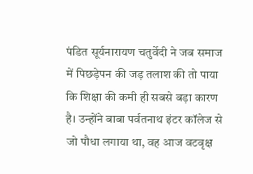पंडित सूर्यनारायण चतुर्वेदी ने जब समाज में पिछड़ेपन की जड़ तलाश की तो पाया कि शिक्षा की कमी ही सबसे बड़ा कारण है। उन्होंने बाबा पर्वतनाथ इंटर कॉलेज से जो पौधा लगाया था, वह आज वटवृक्ष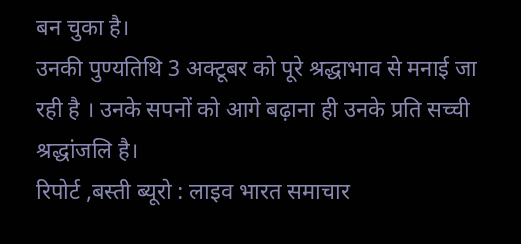बन चुका है।
उनकी पुण्यतिथि 3 अक्टूबर को पूरे श्रद्धाभाव से मनाई जा रही है । उनके सपनों को आगे बढ़ाना ही उनके प्रति सच्ची श्रद्धांजलि है।
रिपोर्ट ,बस्ती ब्यूरो : लाइव भारत समाचार